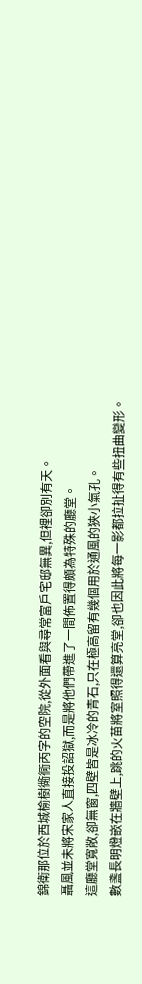錦衛那位於西城榆樹衚衕丙字的空院,從外面看與尋常富戶宅邸無異,但裡卻別有天。
聶風並未將宋家人直接投詔獄,而是將他們帶進了一間佈置得頗為特殊的廳堂。
這廳堂寬敞,卻無窗,四壁皆是冰冷的青石,只在極高留有幾個用於通風的狹小氣孔。
數盞長明燈嵌在牆壁上,跳的火苗將室照得還算亮堂,卻也因此將每一影都拉扯得有些扭曲變形。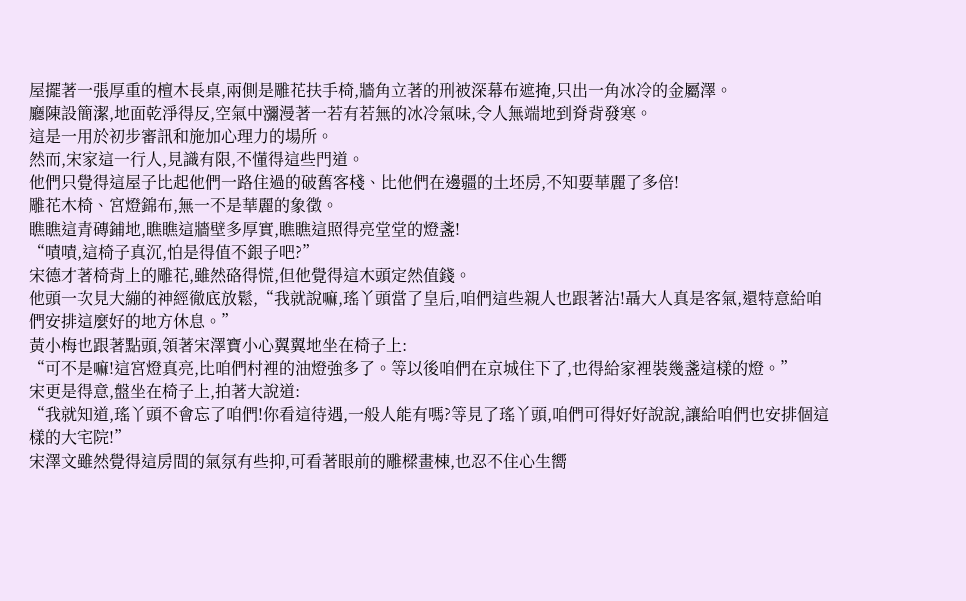屋擺著一張厚重的檀木長桌,兩側是雕花扶手椅,牆角立著的刑被深幕布遮掩,只出一角冰冷的金屬澤。
廳陳設簡潔,地面乾淨得反,空氣中瀰漫著一若有若無的冰冷氣味,令人無端地到脊背發寒。
這是一用於初步審訊和施加心理力的場所。
然而,宋家這一行人,見識有限,不懂得這些門道。
他們只覺得這屋子比起他們一路住過的破舊客棧、比他們在邊疆的土坯房,不知要華麗了多倍!
雕花木椅、宮燈錦布,無一不是華麗的象徵。
瞧瞧這青磚鋪地,瞧瞧這牆壁多厚實,瞧瞧這照得亮堂堂的燈盞!
“嘖嘖,這椅子真沉,怕是得值不銀子吧?”
宋德才著椅背上的雕花,雖然硌得慌,但他覺得這木頭定然值錢。
他頭一次見大繃的神經徹底放鬆,“我就說嘛,瑤丫頭當了皇后,咱們這些親人也跟著沾!聶大人真是客氣,還特意給咱們安排這麼好的地方休息。”
黃小梅也跟著點頭,領著宋澤寶小心翼翼地坐在椅子上:
“可不是嘛!這宮燈真亮,比咱們村裡的油燈強多了。等以後咱們在京城住下了,也得給家裡裝幾盞這樣的燈。”
宋更是得意,盤坐在椅子上,拍著大說道:
“我就知道,瑤丫頭不會忘了咱們!你看這待遇,一般人能有嗎?等見了瑤丫頭,咱們可得好好說說,讓給咱們也安排個這樣的大宅院!”
宋澤文雖然覺得這房間的氣氛有些抑,可看著眼前的雕樑畫棟,也忍不住心生嚮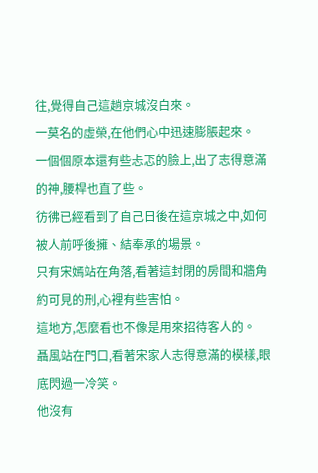往,覺得自己這趟京城沒白來。
一莫名的虛榮,在他們心中迅速膨脹起來。
一個個原本還有些忐忑的臉上,出了志得意滿的神,腰桿也直了些。
彷彿已經看到了自己日後在這京城之中,如何被人前呼後擁、結奉承的場景。
只有宋嫣站在角落,看著這封閉的房間和牆角約可見的刑,心裡有些害怕。
這地方,怎麼看也不像是用來招待客人的。
聶風站在門口,看著宋家人志得意滿的模樣,眼底閃過一冷笑。
他沒有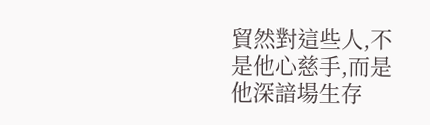貿然對這些人,不是他心慈手,而是他深諳場生存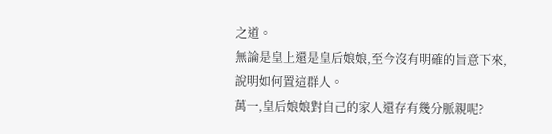之道。
無論是皇上還是皇后娘娘,至今沒有明確的旨意下來,說明如何置這群人。
萬一,皇后娘娘對自己的家人還存有幾分脈親呢?